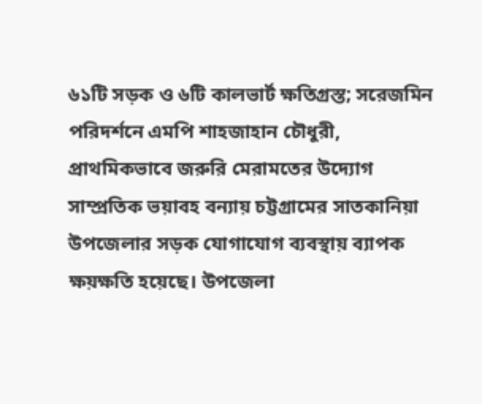৬১টি সড়ক ও ৬টি কালভার্ট ক্ষতিগ্রস্ত; সরেজমিন পরিদর্শনে এমপি শাহজাহান চৌধুরী, প্রাথমিকভাবে জরুরি মেরামতের উদ্যোগ
সাম্প্রতিক ভয়াবহ বন্যায় চট্টগ্রামের সাতকানিয়া উপজেলার সড়ক যোগাযোগ ব্যবস্থায় ব্যাপক ক্ষয়ক্ষতি হয়েছে। উপজেলা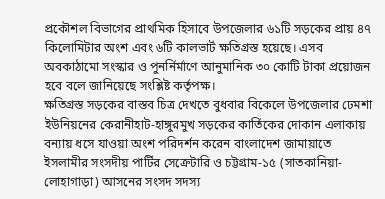প্রকৌশল বিভাগের প্রাথমিক হিসাবে উপজেলার ৬১টি সড়কের প্রায় ৪৭ কিলোমিটার অংশ এবং ৬টি কালভার্ট ক্ষতিগ্রস্ত হয়েছে। এসব অবকাঠামো সংস্কার ও পুনর্নির্মাণে আনুমানিক ৩০ কোটি টাকা প্রয়োজন হবে বলে জানিয়েছে সংশ্লিষ্ট কর্তৃপক্ষ।
ক্ষতিগ্রস্ত সড়কের বাস্তব চিত্র দেখতে বুধবার বিকেলে উপজেলার ঢেমশা ইউনিয়নের কেরানীহাট-হাঙ্গুরমুখ সড়কের কার্তিকের দোকান এলাকায় বন্যায় ধসে যাওয়া অংশ পরিদর্শন করেন বাংলাদেশ জামায়াতে ইসলামীর সংসদীয় পার্টির সেক্রেটারি ও চট্টগ্রাম-১৫ (সাতকানিয়া-লোহাগাড়া) আসনের সংসদ সদস্য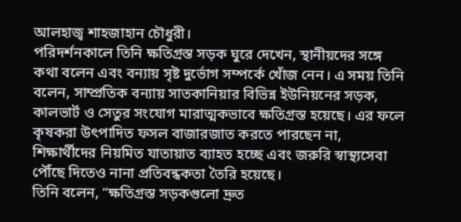আলহাজ্ব শাহজাহান চৌধুরী।
পরিদর্শনকালে তিনি ক্ষতিগ্রস্ত সড়ক ঘুরে দেখেন, স্থানীয়দের সঙ্গে কথা বলেন এবং বন্যায় সৃষ্ট দুর্ভোগ সম্পর্কে খোঁজ নেন। এ সময় তিনি বলেন, সাম্প্রতিক বন্যায় সাতকানিয়ার বিভিন্ন ইউনিয়নের সড়ক, কালভার্ট ও সেতুর সংযোগ মারাত্মকভাবে ক্ষতিগ্রস্ত হয়েছে। এর ফলে কৃষকরা উৎপাদিত ফসল বাজারজাত করতে পারছেন না, শিক্ষার্থীদের নিয়মিত যাতায়াত ব্যাহত হচ্ছে এবং জরুরি স্বাস্থ্যসেবা পৌঁছে দিতেও নানা প্রতিবন্ধকতা তৈরি হয়েছে।
তিনি বলেন, “ক্ষতিগ্রস্ত সড়কগুলো দ্রুত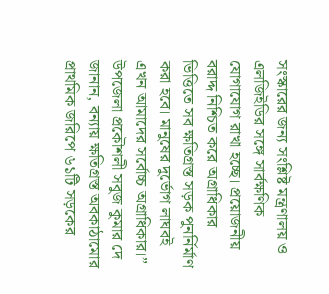সংস্কারের জন্য সংশ্লিষ্ট মন্ত্রণালয় ও এলজিইডির সঙ্গে সার্বক্ষণিক যোগাযোগ রাখা হচ্ছে। প্রয়োজনীয় বরাদ্দ নিশ্চিত করে অগ্রাধিকার ভিত্তিতে সব ক্ষতিগ্রস্ত সড়ক পুনর্নির্মাণ করা হবে। মানুষের দুর্ভোগ লাঘবই এখন আমাদের সর্বোচ্চ অগ্রাধিকার।”
উপজেলা প্রকৌশলী সবুজ কুমার দে জানান, বন্যায় ক্ষতিগ্রস্ত অবকাঠামোর প্রাথমিক জরিপে ৬১টি সড়কের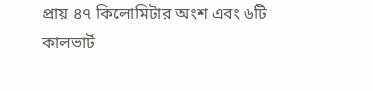প্রায় ৪৭ কিলোমিটার অংশ এবং ৬টি কালভার্ট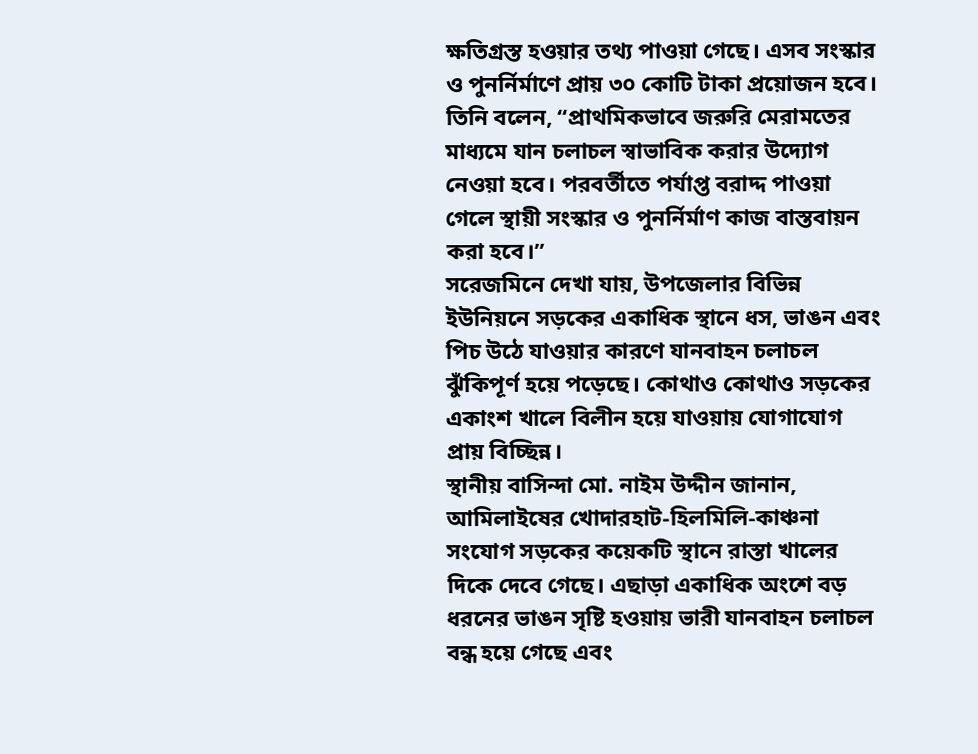ক্ষতিগ্রস্ত হওয়ার তথ্য পাওয়া গেছে। এসব সংস্কার ও পুনর্নির্মাণে প্রায় ৩০ কোটি টাকা প্রয়োজন হবে। তিনি বলেন, “প্রাথমিকভাবে জরুরি মেরামতের মাধ্যমে যান চলাচল স্বাভাবিক করার উদ্যোগ নেওয়া হবে। পরবর্তীতে পর্যাপ্ত বরাদ্দ পাওয়া গেলে স্থায়ী সংস্কার ও পুনর্নির্মাণ কাজ বাস্তবায়ন করা হবে।”
সরেজমিনে দেখা যায়, উপজেলার বিভিন্ন ইউনিয়নে সড়কের একাধিক স্থানে ধস, ভাঙন এবং পিচ উঠে যাওয়ার কারণে যানবাহন চলাচল ঝুঁকিপূর্ণ হয়ে পড়েছে। কোথাও কোথাও সড়কের একাংশ খালে বিলীন হয়ে যাওয়ায় যোগাযোগ প্রায় বিচ্ছিন্ন।
স্থানীয় বাসিন্দা মো. নাইম উদ্দীন জানান, আমিলাইষের খোদারহাট-হিলমিলি-কাঞ্চনা সংযোগ সড়কের কয়েকটি স্থানে রাস্তা খালের দিকে দেবে গেছে। এছাড়া একাধিক অংশে বড় ধরনের ভাঙন সৃষ্টি হওয়ায় ভারী যানবাহন চলাচল বন্ধ হয়ে গেছে এবং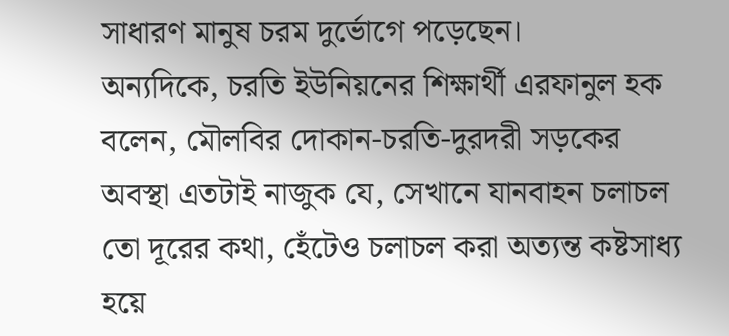সাধারণ মানুষ চরম দুর্ভোগে পড়েছেন।
অন্যদিকে, চরতি ইউনিয়নের শিক্ষার্থী এরফানুল হক বলেন, মৌলবির দোকান-চরতি-দুরদরী সড়কের অবস্থা এতটাই নাজুক যে, সেখানে যানবাহন চলাচল তো দূরের কথা, হেঁটেও চলাচল করা অত্যন্ত কষ্টসাধ্য হয়ে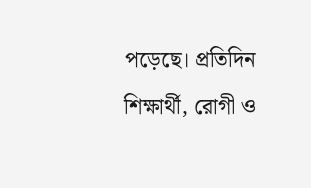পড়েছে। প্রতিদিন শিক্ষার্থী, রোগী ও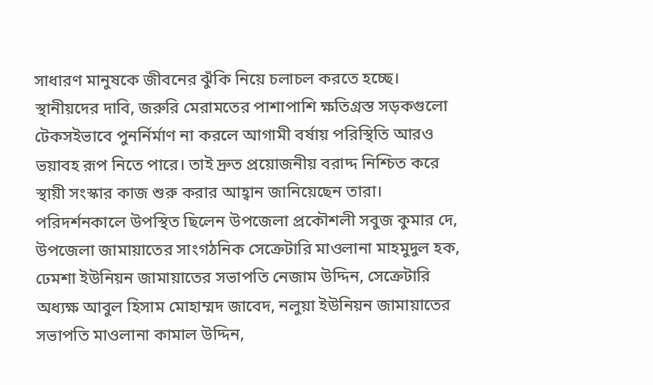সাধারণ মানুষকে জীবনের ঝুঁকি নিয়ে চলাচল করতে হচ্ছে।
স্থানীয়দের দাবি, জরুরি মেরামতের পাশাপাশি ক্ষতিগ্রস্ত সড়কগুলো টেকসইভাবে পুনর্নির্মাণ না করলে আগামী বর্ষায় পরিস্থিতি আরও ভয়াবহ রূপ নিতে পারে। তাই দ্রুত প্রয়োজনীয় বরাদ্দ নিশ্চিত করে স্থায়ী সংস্কার কাজ শুরু করার আহ্বান জানিয়েছেন তারা।
পরিদর্শনকালে উপস্থিত ছিলেন উপজেলা প্রকৌশলী সবুজ কুমার দে, উপজেলা জামায়াতের সাংগঠনিক সেক্রেটারি মাওলানা মাহমুদুল হক, ঢেমশা ইউনিয়ন জামায়াতের সভাপতি নেজাম উদ্দিন, সেক্রেটারি অধ্যক্ষ আবুল হিসাম মোহাম্মদ জাবেদ, নলুয়া ইউনিয়ন জামায়াতের সভাপতি মাওলানা কামাল উদ্দিন,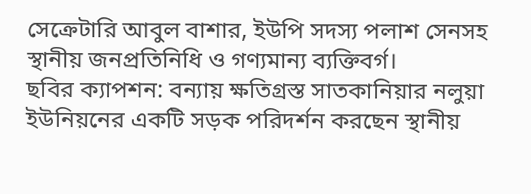সেক্রেটারি আবুল বাশার, ইউপি সদস্য পলাশ সেনসহ স্থানীয় জনপ্রতিনিধি ও গণ্যমান্য ব্যক্তিবর্গ।
ছবির ক্যাপশন: বন্যায় ক্ষতিগ্রস্ত সাতকানিয়ার নলুয়া ইউনিয়নের একটি সড়ক পরিদর্শন করছেন স্থানীয়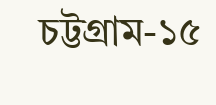চট্টগ্রাম-১৫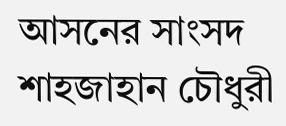আসনের সাংসদ শাহজাহান চৌধুরী